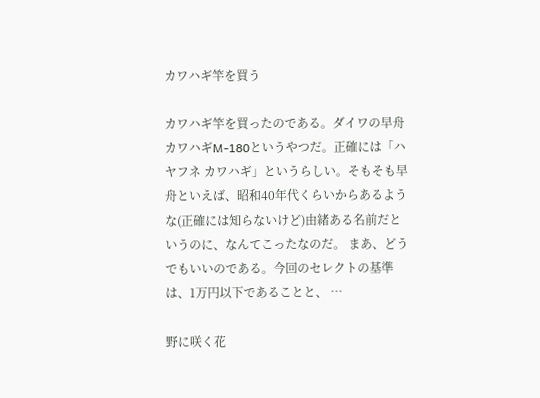カワハギ竿を買う

カワハギ竿を買ったのである。ダイワの早舟カワハギM-180というやつだ。正確には「ハヤフネ カワハギ」というらしい。そもそも早舟といえば、昭和40年代くらいからあるような(正確には知らないけど)由緒ある名前だというのに、なんてこったなのだ。 まあ、どうでもいいのである。今回のセレクトの基準は、1万円以下であることと、 …

野に咲く花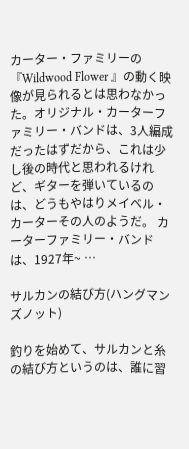カーター・ファミリーの『Wildwood Flower 』の動く映像が見られるとは思わなかった。オリジナル・カーターファミリー・バンドは、3人編成だったはずだから、これは少し後の時代と思われるけれど、ギターを弾いているのは、どうもやはりメイベル・カーターその人のようだ。 カーターファミリー・バンドは、1927年~ …

サルカンの結び方(ハングマンズノット)

釣りを始めて、サルカンと糸の結び方というのは、誰に習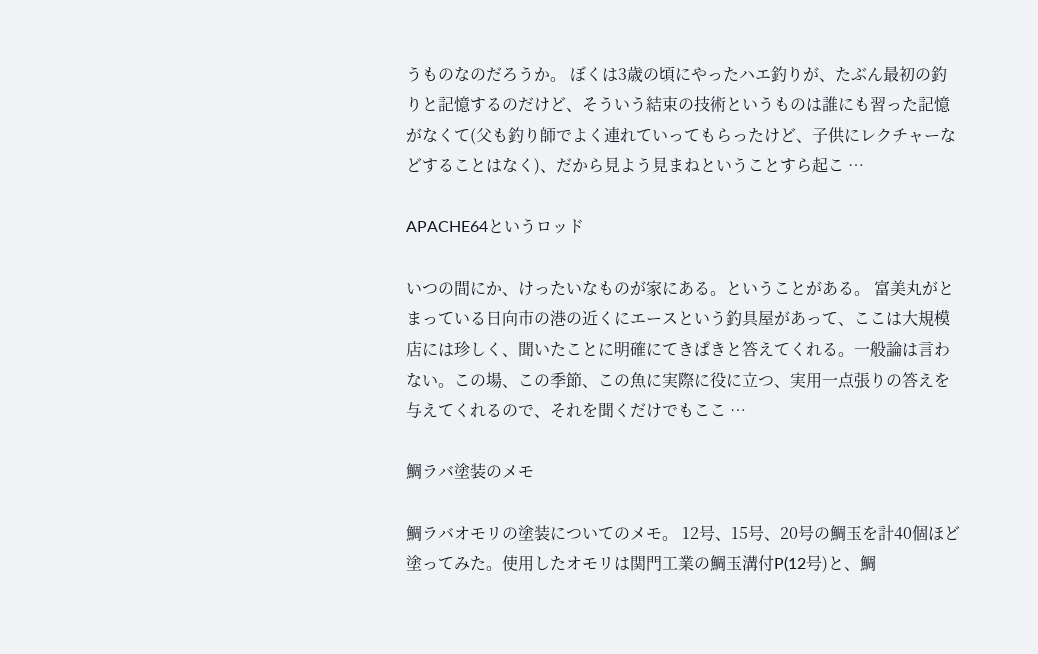うものなのだろうか。 ぼくは3歳の頃にやったハエ釣りが、たぶん最初の釣りと記憶するのだけど、そういう結束の技術というものは誰にも習った記憶がなくて(父も釣り師でよく連れていってもらったけど、子供にレクチャーなどすることはなく)、だから見よう見まねということすら起こ …

APACHE64というロッド

いつの間にか、けったいなものが家にある。ということがある。 富美丸がとまっている日向市の港の近くにエースという釣具屋があって、ここは大規模店には珍しく、聞いたことに明確にてきぱきと答えてくれる。一般論は言わない。この場、この季節、この魚に実際に役に立つ、実用一点張りの答えを与えてくれるので、それを聞くだけでもここ …

鯛ラバ塗装のメモ

鯛ラバオモリの塗装についてのメモ。 12号、15号、20号の鯛玉を計40個ほど塗ってみた。使用したオモリは関門工業の鯛玉溝付P(12号)と、鯛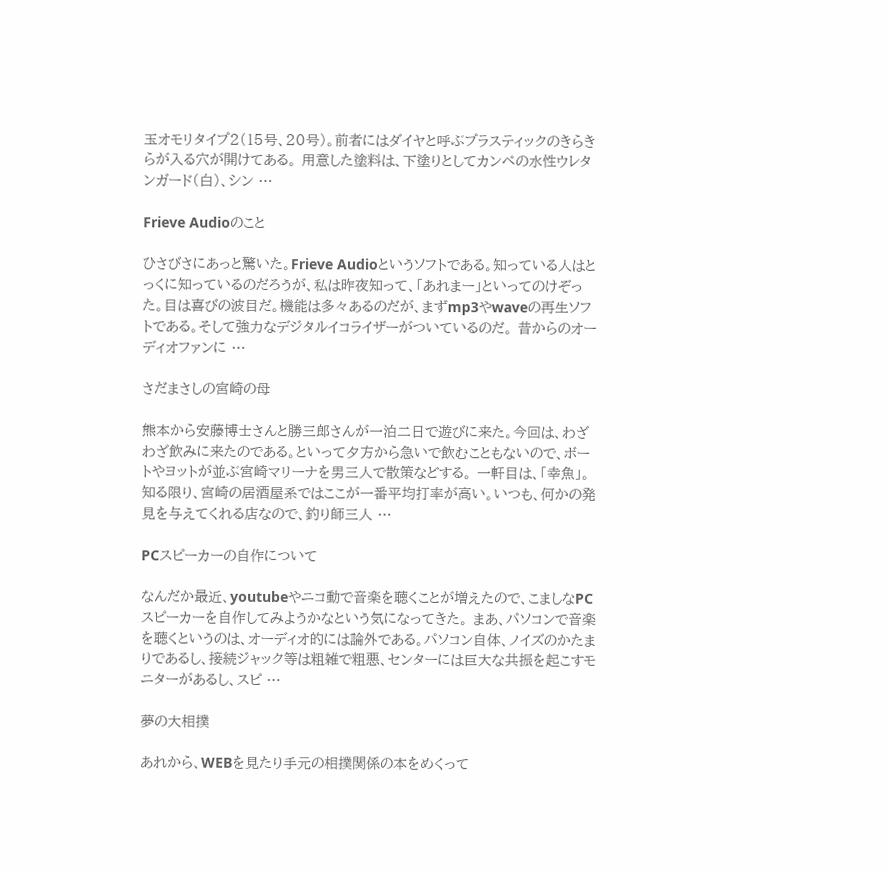玉オモリタイプ2(15号、20号)。前者にはダイヤと呼ぶプラスティックのきらきらが入る穴が開けてある。 用意した塗料は、下塗りとしてカンペの水性ウレタンガード(白)、シン …

Frieve Audioのこと

ひさびさにあっと驚いた。Frieve Audioというソフトである。知っている人はとっくに知っているのだろうが、私は昨夜知って、「あれまー」といってのけぞった。目は喜びの波目だ。機能は多々あるのだが、まずmp3やwaveの再生ソフトである。そして強力なデジタルイコライザーがついているのだ。 昔からのオーディオファンに …

さだまさしの宮崎の母

熊本から安藤博士さんと勝三郎さんが一泊二日で遊びに来た。今回は、わざわざ飲みに来たのである。といって夕方から急いで飲むこともないので、ボートやヨットが並ぶ宮崎マリーナを男三人で散策などする。 一軒目は、「幸魚」。知る限り、宮崎の居酒屋系ではここが一番平均打率が高い。いつも、何かの発見を与えてくれる店なので、釣り師三人 …

PCスピーカーの自作について

なんだか最近、youtubeやニコ動で音楽を聴くことが増えたので、こましなPCスピーカーを自作してみようかなという気になってきた。 まあ、パソコンで音楽を聴くというのは、オーディオ的には論外である。パソコン自体、ノイズのかたまりであるし、接続ジャック等は粗雑で粗悪、センターには巨大な共振を起こすモニターがあるし、スピ …

夢の大相撲

あれから、WEBを見たり手元の相撲関係の本をめくって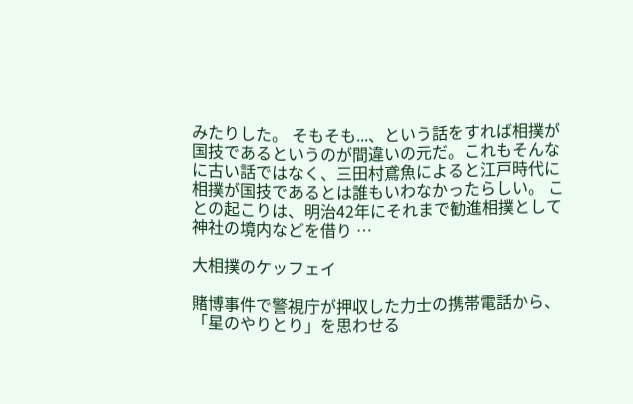みたりした。 そもそも...、という話をすれば相撲が国技であるというのが間違いの元だ。これもそんなに古い話ではなく、三田村鳶魚によると江戸時代に相撲が国技であるとは誰もいわなかったらしい。 ことの起こりは、明治42年にそれまで勧進相撲として神社の境内などを借り …

大相撲のケッフェイ

賭博事件で警視庁が押収した力士の携帯電話から、「星のやりとり」を思わせる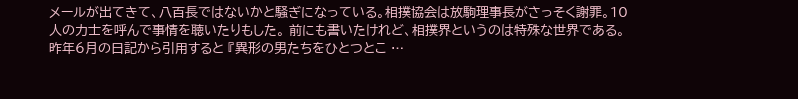メールが出てきて、八百長ではないかと騒ぎになっている。相撲協会は放駒理事長がさっそく謝罪。10人の力士を呼んで事情を聴いたりもした。 前にも書いたけれど、相撲界というのは特殊な世界である。昨年6月の日記から引用すると 『異形の男たちをひとつとこ …